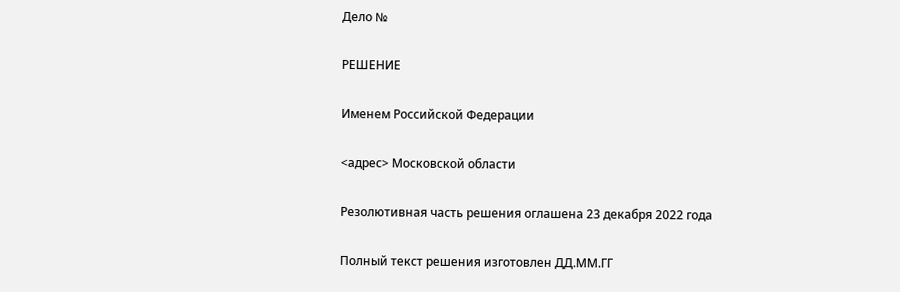Дело №

РЕШЕНИЕ

Именем Российской Федерации

<адрес> Московской области

Резолютивная часть решения оглашена 23 декабря 2022 года

Полный текст решения изготовлен ДД.ММ.ГГ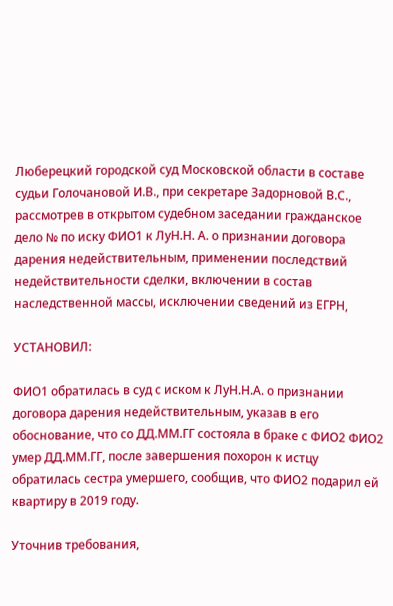Люберецкий городской суд Московской области в составе судьи Голочановой И.В., при секретаре Задорновой В.С., рассмотрев в открытом судебном заседании гражданское дело № по иску ФИО1 к ЛуН.Н. А. о признании договора дарения недействительным, применении последствий недействительности сделки, включении в состав наследственной массы, исключении сведений из ЕГРН,

УСТАНОВИЛ:

ФИО1 обратилась в суд с иском к ЛуН.Н.А. о признании договора дарения недействительным, указав в его обоснование, что со ДД.ММ.ГГ состояла в браке с ФИО2 ФИО2 умер ДД.ММ.ГГ, после завершения похорон к истцу обратилась сестра умершего, сообщив, что ФИО2 подарил ей квартиру в 2019 году.

Уточнив требования,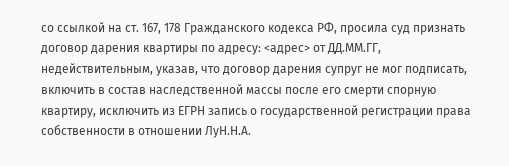со ссылкой на ст. 167, 178 Гражданского кодекса РФ, просила суд признать договор дарения квартиры по адресу: <адрес> от ДД.ММ.ГГ, недействительным, указав, что договор дарения супруг не мог подписать, включить в состав наследственной массы после его смерти спорную квартиру, исключить из ЕГРН запись о государственной регистрации права собственности в отношении ЛуН.Н.А.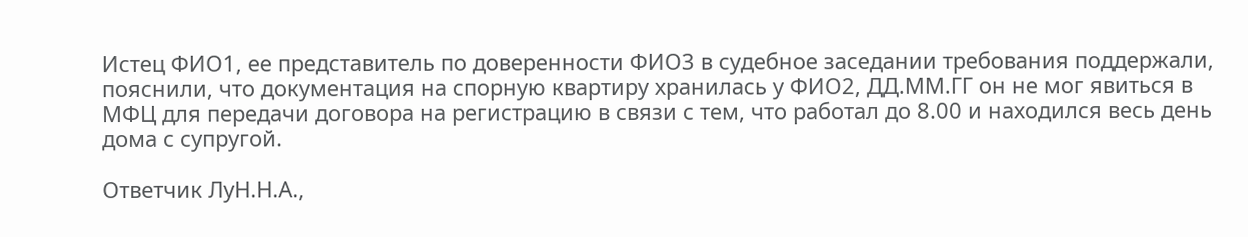Истец ФИО1, ее представитель по доверенности ФИО3 в судебное заседании требования поддержали, пояснили, что документация на спорную квартиру хранилась у ФИО2, ДД.ММ.ГГ он не мог явиться в МФЦ для передачи договора на регистрацию в связи с тем, что работал до 8.00 и находился весь день дома с супругой.

Ответчик ЛуН.Н.А.,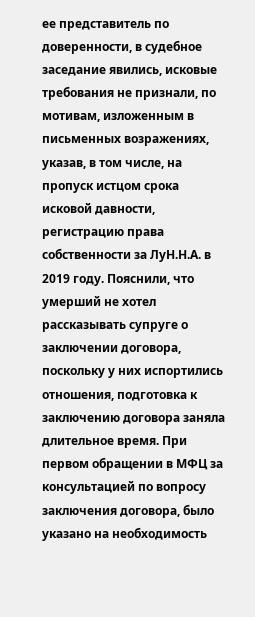ее представитель по доверенности, в судебное заседание явились, исковые требования не признали, по мотивам, изложенным в письменных возражениях, указав, в том числе, на пропуск истцом срока исковой давности, регистрацию права собственности за ЛуН.Н.А. в 2019 году. Пояснили, что умерший не хотел рассказывать супруге о заключении договора, поскольку у них испортились отношения, подготовка к заключению договора заняла длительное время. При первом обращении в МФЦ за консультацией по вопросу заключения договора, было указано на необходимость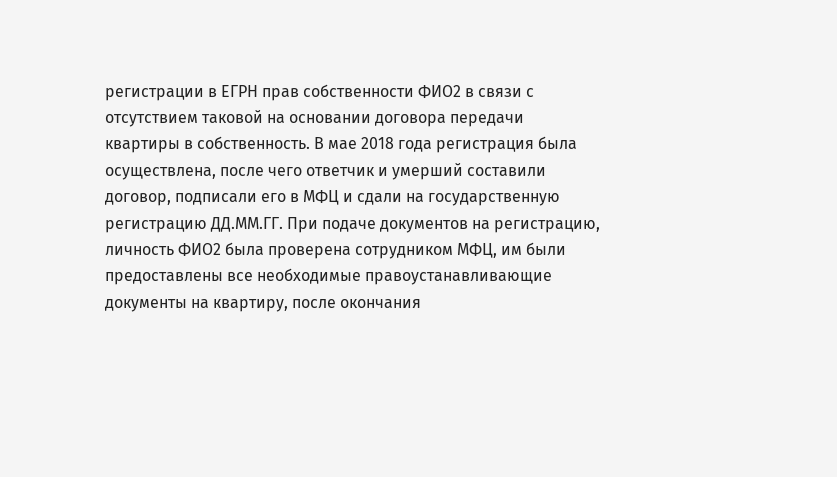регистрации в ЕГРН прав собственности ФИО2 в связи с отсутствием таковой на основании договора передачи квартиры в собственность. В мае 2018 года регистрация была осуществлена, после чего ответчик и умерший составили договор, подписали его в МФЦ и сдали на государственную регистрацию ДД.ММ.ГГ. При подаче документов на регистрацию, личность ФИО2 была проверена сотрудником МФЦ, им были предоставлены все необходимые правоустанавливающие документы на квартиру, после окончания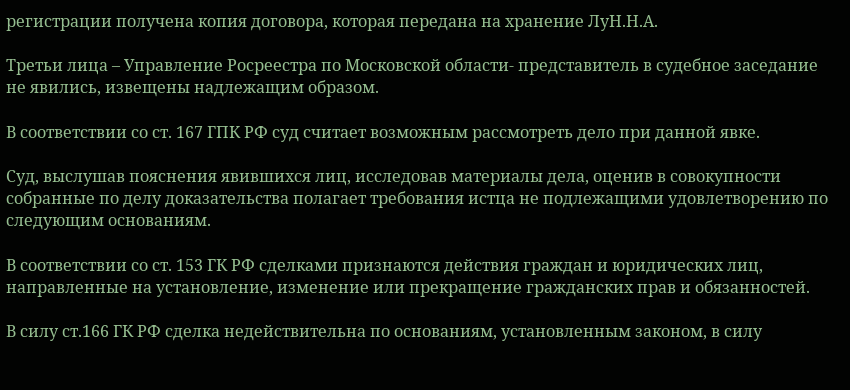регистрации получена копия договора, которая передана на хранение ЛуН.Н.А.

Третьи лица – Управление Росреестра по Московской области- представитель в судебное заседание не явились, извещены надлежащим образом.

В соответствии со ст. 167 ГПК РФ суд считает возможным рассмотреть дело при данной явке.

Суд, выслушав пояснения явившихся лиц, исследовав материалы дела, оценив в совокупности собранные по делу доказательства полагает требования истца не подлежащими удовлетворению по следующим основаниям.

В соответствии со ст. 153 ГК РФ сделками признаются действия граждан и юридических лиц, направленные на установление, изменение или прекращение гражданских прав и обязанностей.

В силу ст.166 ГК РФ сделка недействительна по основаниям, установленным законом, в силу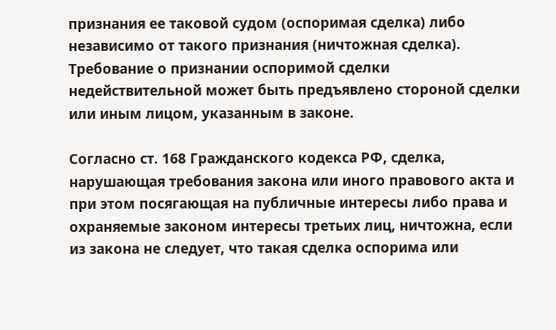признания ее таковой судом (оспоримая сделка) либо независимо от такого признания (ничтожная сделка). Требование о признании оспоримой сделки недействительной может быть предъявлено стороной сделки или иным лицом, указанным в законе.

Согласно ст. 168 Гражданского кодекса РФ, сделка, нарушающая требования закона или иного правового акта и при этом посягающая на публичные интересы либо права и охраняемые законом интересы третьих лиц, ничтожна, если из закона не следует, что такая сделка оспорима или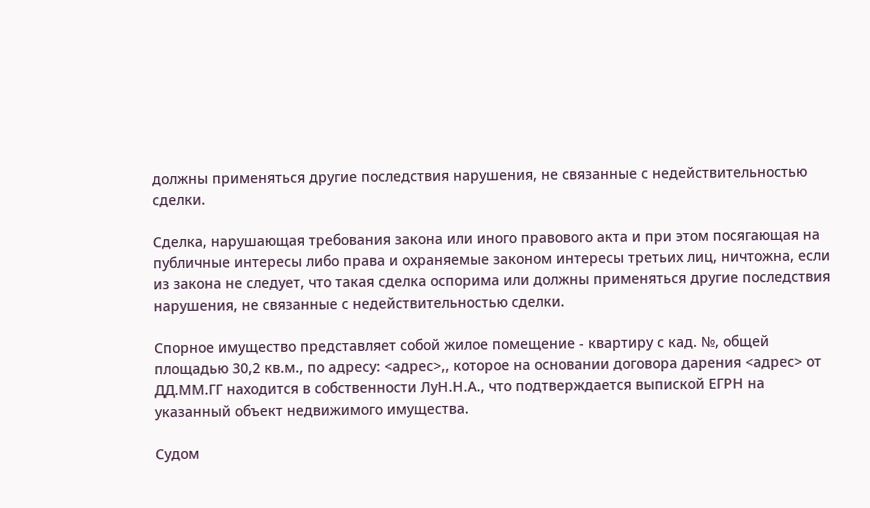должны применяться другие последствия нарушения, не связанные с недействительностью сделки.

Сделка, нарушающая требования закона или иного правового акта и при этом посягающая на публичные интересы либо права и охраняемые законом интересы третьих лиц, ничтожна, если из закона не следует, что такая сделка оспорима или должны применяться другие последствия нарушения, не связанные с недействительностью сделки.

Спорное имущество представляет собой жилое помещение - квартиру с кад. №, общей площадью 30,2 кв.м., по адресу: <адрес>,, которое на основании договора дарения <адрес> от ДД.ММ.ГГ находится в собственности ЛуН.Н.А., что подтверждается выпиской ЕГРН на указанный объект недвижимого имущества.

Судом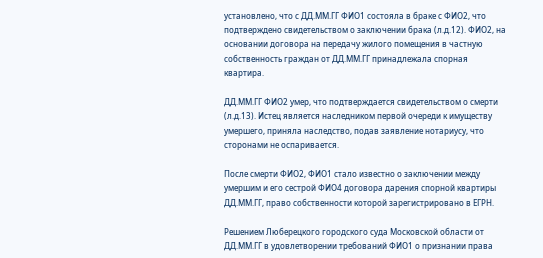установлено, что с ДД.ММ.ГГ ФИО1 состояла в браке с ФИО2, что подтверждено свидетельством о заключении брака (л.д.12). ФИО2, на основании договора на передачу жилого помещения в частную собственность граждан от ДД.ММ.ГГ принадлежала спорная квартира.

ДД.ММ.ГГ ФИО2 умер, что подтверждается свидетельством о смерти (л.д.13). Истец является наследником первой очереди к имуществу умершего, приняла наследство, подав заявление нотариусу, что сторонами не оспаривается.

После смерти ФИО2, ФИО1 стало известно о заключении между умершим и его сестрой ФИО4 договора дарения спорной квартиры ДД.ММ.ГГ, право собственности которой зарегистрировано в ЕГРН.

Решением Люберецкого городского суда Московской области от ДД.ММ.ГГ в удовлетворении требований ФИО1 о признании права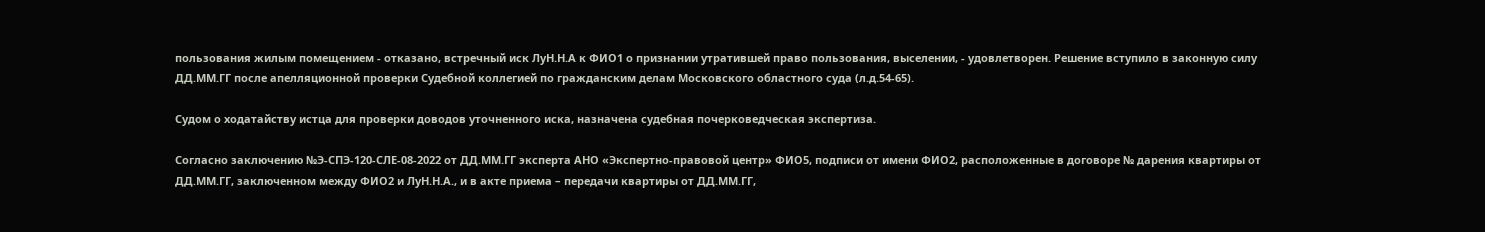пользования жилым помещением - отказано, встречный иск ЛуН.Н.А к ФИО1 о признании утратившей право пользования, выселении, - удовлетворен. Решение вступило в законную силу ДД.ММ.ГГ после апелляционной проверки Судебной коллегией по гражданским делам Московского областного суда (л.д.54-65).

Судом о ходатайству истца для проверки доводов уточненного иска, назначена судебная почерковедческая экспертиза.

Согласно заключению №Э-СПЭ-120-СЛЕ-08-2022 от ДД.ММ.ГГ эксперта АНО «Экспертно-правовой центр» ФИО5, подписи от имени ФИО2, расположенные в договоре № дарения квартиры от ДД.ММ.ГГ, заключенном между ФИО2 и ЛуН.Н.А., и в акте приема – передачи квартиры от ДД.ММ.ГГ,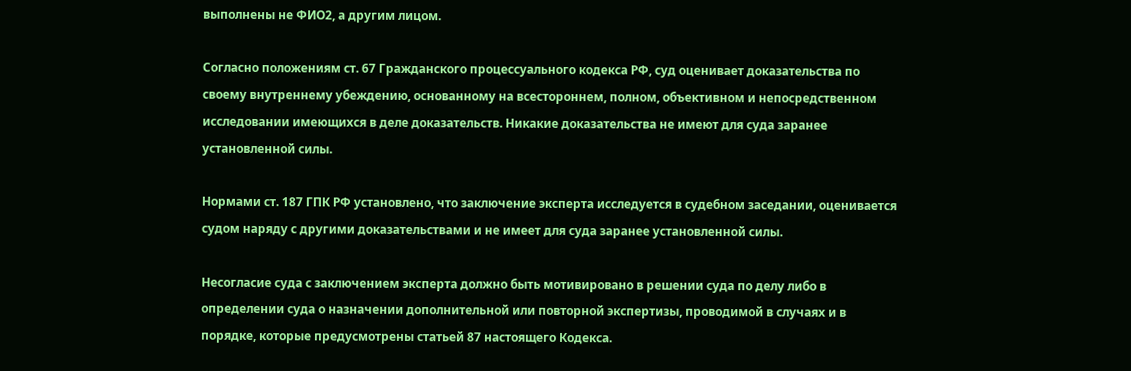выполнены не ФИО2, а другим лицом.

Согласно положениям ст. 67 Гражданского процессуального кодекса РФ, суд оценивает доказательства по своему внутреннему убеждению, основанному на всестороннем, полном, объективном и непосредственном исследовании имеющихся в деле доказательств. Никакие доказательства не имеют для суда заранее установленной силы.

Нормами ст. 187 ГПК РФ установлено, что заключение эксперта исследуется в судебном заседании, оценивается судом наряду с другими доказательствами и не имеет для суда заранее установленной силы.

Несогласие суда с заключением эксперта должно быть мотивировано в решении суда по делу либо в определении суда о назначении дополнительной или повторной экспертизы, проводимой в случаях и в порядке, которые предусмотрены статьей 87 настоящего Кодекса.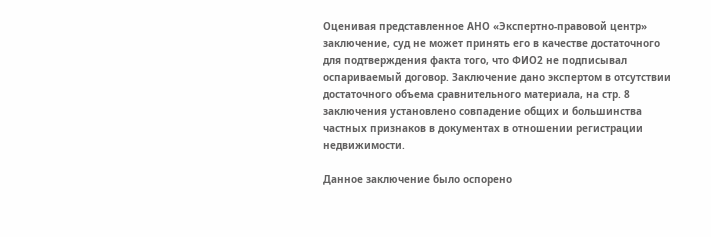Оценивая представленное АНО «Экспертно-правовой центр» заключение, суд не может принять его в качестве достаточного для подтверждения факта того, что ФИО2 не подписывал оспариваемый договор. Заключение дано экспертом в отсутствии достаточного объема сравнительного материала, на стр. 8 заключения установлено совпадение общих и большинства частных признаков в документах в отношении регистрации недвижимости.

Данное заключение было оспорено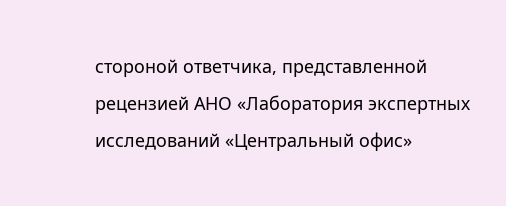стороной ответчика, представленной рецензией АНО «Лаборатория экспертных исследований «Центральный офис»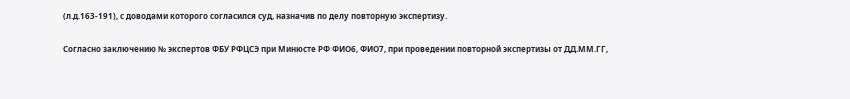(л.д.163-191), с доводами которого согласился суд, назначив по делу повторную экспертизу.

Согласно заключению № экспертов ФБУ РФЦСЭ при Минюсте РФ ФИО6, ФИО7, при проведении повторной экспертизы от ДД.ММ.ГГ,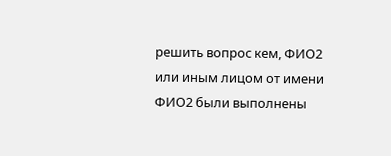решить вопрос кем, ФИО2 или иным лицом от имени ФИО2 были выполнены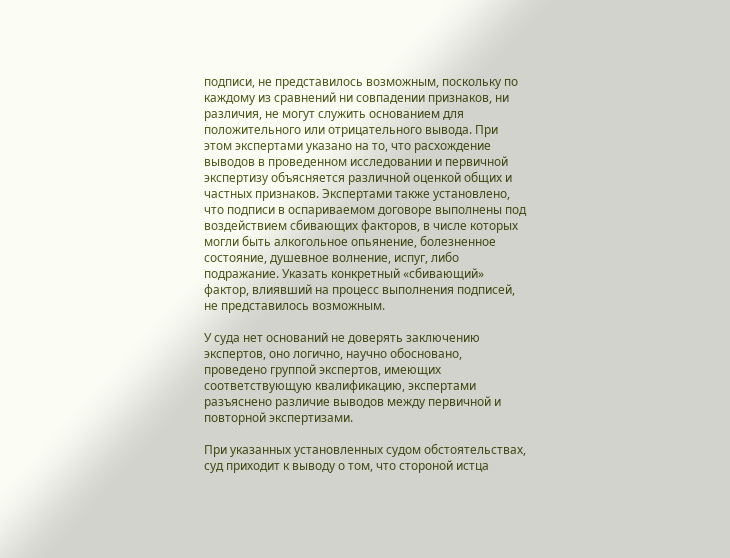подписи, не представилось возможным, поскольку по каждому из сравнений ни совпадении признаков, ни различия, не могут служить основанием для положительного или отрицательного вывода. При этом экспертами указано на то, что расхождение выводов в проведенном исследовании и первичной экспертизу объясняется различной оценкой общих и частных признаков. Экспертами также установлено, что подписи в оспариваемом договоре выполнены под воздействием сбивающих факторов, в числе которых могли быть алкогольное опьянение, болезненное состояние, душевное волнение, испуг, либо подражание. Указать конкретный «сбивающий» фактор, влиявший на процесс выполнения подписей, не представилось возможным.

У суда нет оснований не доверять заключению экспертов, оно логично, научно обосновано, проведено группой экспертов, имеющих соответствующую квалификацию, экспертами разъяснено различие выводов между первичной и повторной экспертизами.

При указанных установленных судом обстоятельствах, суд приходит к выводу о том, что стороной истца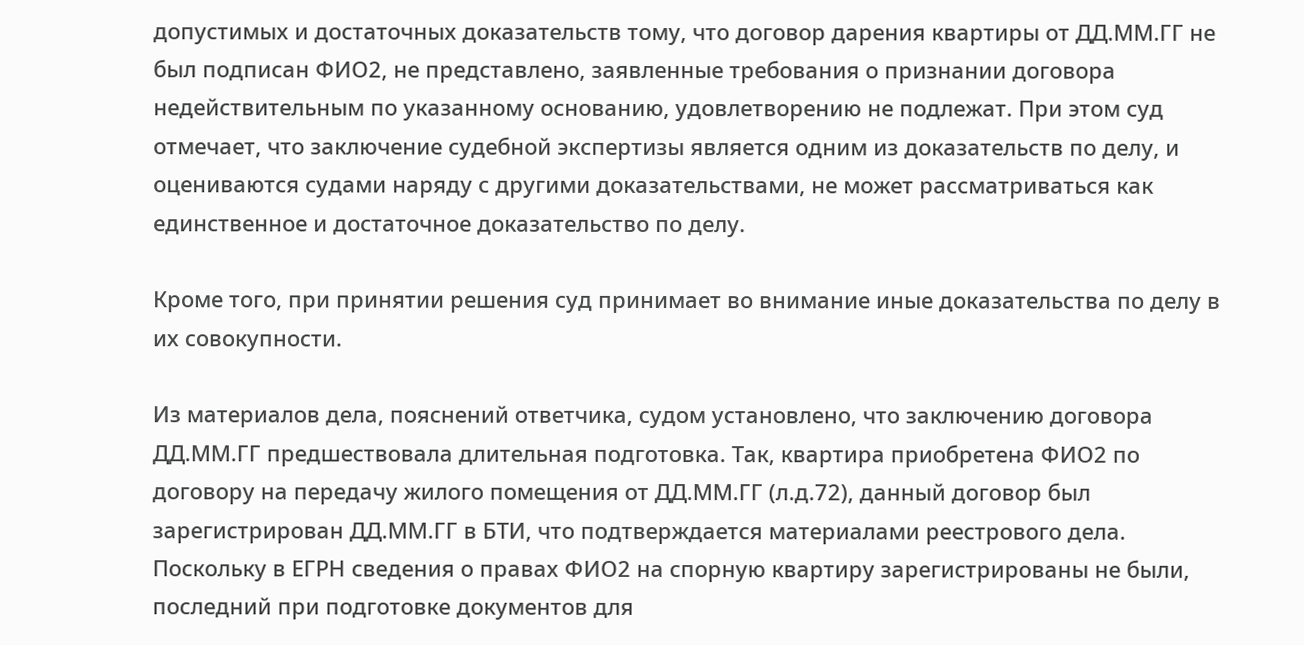допустимых и достаточных доказательств тому, что договор дарения квартиры от ДД.ММ.ГГ не был подписан ФИО2, не представлено, заявленные требования о признании договора недействительным по указанному основанию, удовлетворению не подлежат. При этом суд отмечает, что заключение судебной экспертизы является одним из доказательств по делу, и оцениваются судами наряду с другими доказательствами, не может рассматриваться как единственное и достаточное доказательство по делу.

Кроме того, при принятии решения суд принимает во внимание иные доказательства по делу в их совокупности.

Из материалов дела, пояснений ответчика, судом установлено, что заключению договора ДД.ММ.ГГ предшествовала длительная подготовка. Так, квартира приобретена ФИО2 по договору на передачу жилого помещения от ДД.ММ.ГГ (л.д.72), данный договор был зарегистрирован ДД.ММ.ГГ в БТИ, что подтверждается материалами реестрового дела. Поскольку в ЕГРН сведения о правах ФИО2 на спорную квартиру зарегистрированы не были, последний при подготовке документов для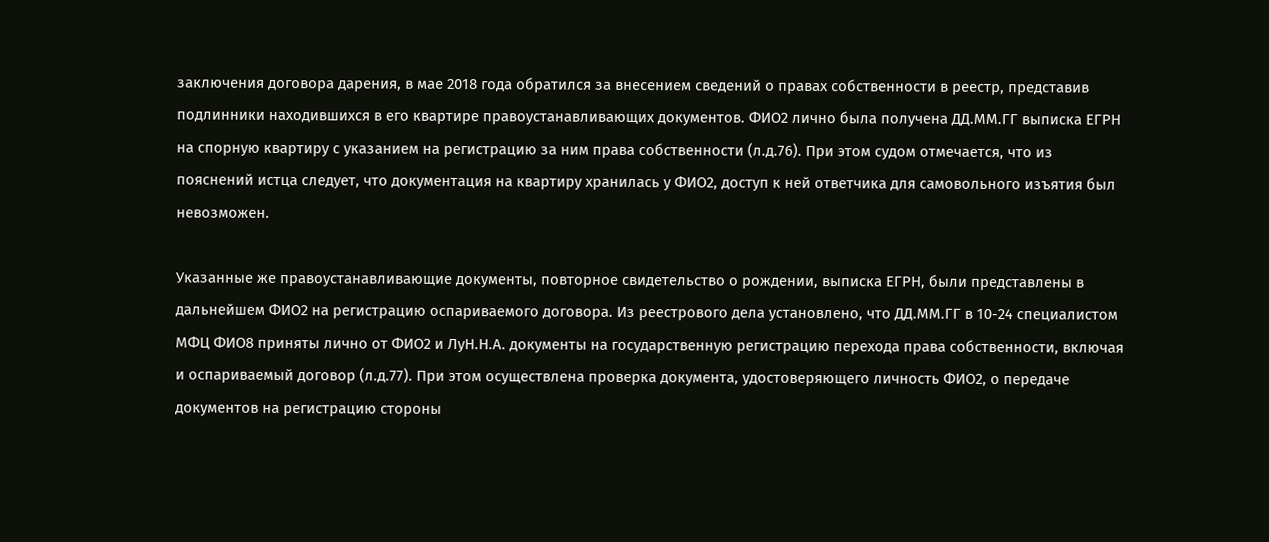заключения договора дарения, в мае 2018 года обратился за внесением сведений о правах собственности в реестр, представив подлинники находившихся в его квартире правоустанавливающих документов. ФИО2 лично была получена ДД.ММ.ГГ выписка ЕГРН на спорную квартиру с указанием на регистрацию за ним права собственности (л.д.76). При этом судом отмечается, что из пояснений истца следует, что документация на квартиру хранилась у ФИО2, доступ к ней ответчика для самовольного изъятия был невозможен.

Указанные же правоустанавливающие документы, повторное свидетельство о рождении, выписка ЕГРН, были представлены в дальнейшем ФИО2 на регистрацию оспариваемого договора. Из реестрового дела установлено, что ДД.ММ.ГГ в 10-24 специалистом МФЦ ФИО8 приняты лично от ФИО2 и ЛуН.Н.А. документы на государственную регистрацию перехода права собственности, включая и оспариваемый договор (л.д.77). При этом осуществлена проверка документа, удостоверяющего личность ФИО2, о передаче документов на регистрацию стороны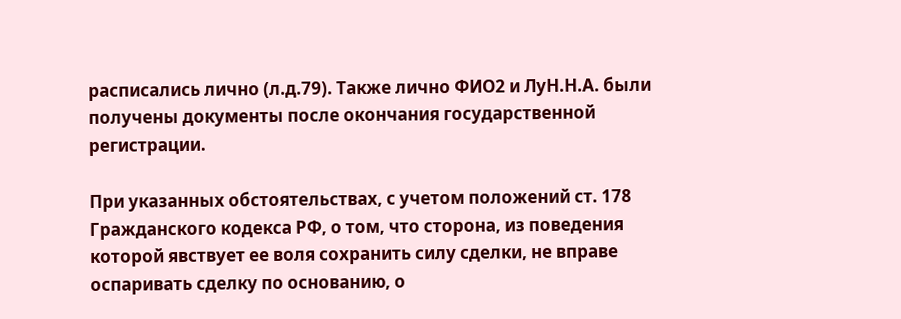расписались лично (л.д.79). Также лично ФИО2 и ЛуН.Н.А. были получены документы после окончания государственной регистрации.

При указанных обстоятельствах, с учетом положений ст. 178 Гражданского кодекса РФ, о том, что сторона, из поведения которой явствует ее воля сохранить силу сделки, не вправе оспаривать сделку по основанию, о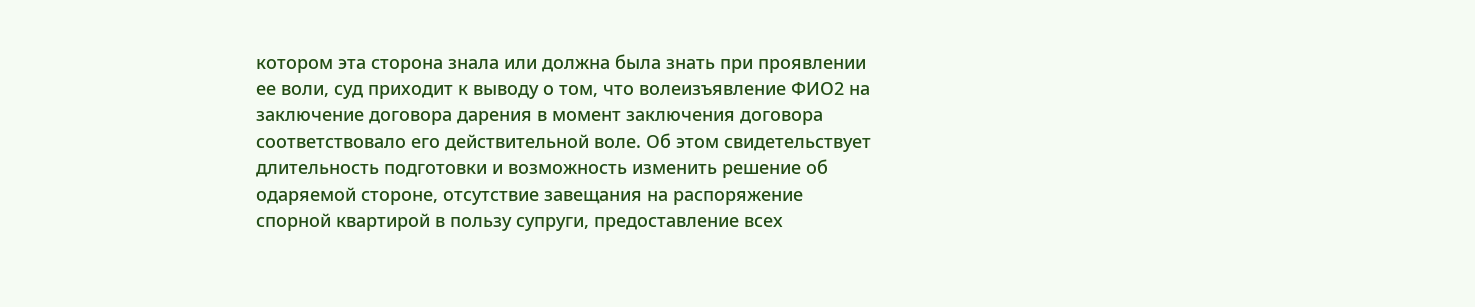котором эта сторона знала или должна была знать при проявлении ее воли, суд приходит к выводу о том, что волеизъявление ФИО2 на заключение договора дарения в момент заключения договора соответствовало его действительной воле. Об этом свидетельствует длительность подготовки и возможность изменить решение об одаряемой стороне, отсутствие завещания на распоряжение спорной квартирой в пользу супруги, предоставление всех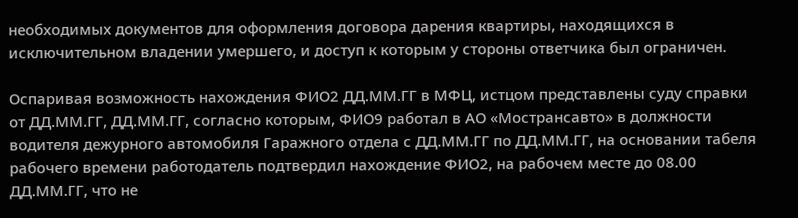необходимых документов для оформления договора дарения квартиры, находящихся в исключительном владении умершего, и доступ к которым у стороны ответчика был ограничен.

Оспаривая возможность нахождения ФИО2 ДД.ММ.ГГ в МФЦ, истцом представлены суду справки от ДД.ММ.ГГ, ДД.ММ.ГГ, согласно которым, ФИО9 работал в АО «Мострансавто» в должности водителя дежурного автомобиля Гаражного отдела с ДД.ММ.ГГ по ДД.ММ.ГГ, на основании табеля рабочего времени работодатель подтвердил нахождение ФИО2, на рабочем месте до 08.00 ДД.ММ.ГГ, что не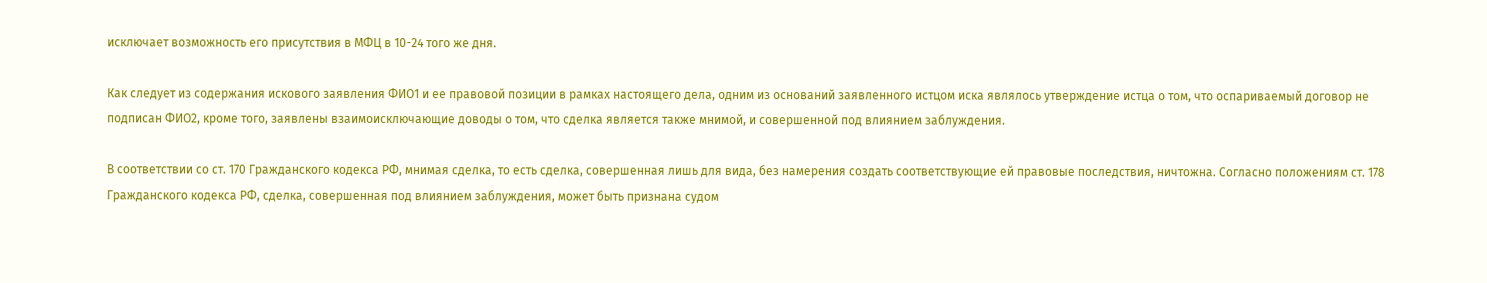исключает возможность его присутствия в МФЦ в 10-24 того же дня.

Как следует из содержания искового заявления ФИО1 и ее правовой позиции в рамках настоящего дела, одним из оснований заявленного истцом иска являлось утверждение истца о том, что оспариваемый договор не подписан ФИО2, кроме того, заявлены взаимоисключающие доводы о том, что сделка является также мнимой, и совершенной под влиянием заблуждения.

В соответствии со ст. 170 Гражданского кодекса РФ, мнимая сделка, то есть сделка, совершенная лишь для вида, без намерения создать соответствующие ей правовые последствия, ничтожна. Согласно положениям ст. 178 Гражданского кодекса РФ, сделка, совершенная под влиянием заблуждения, может быть признана судом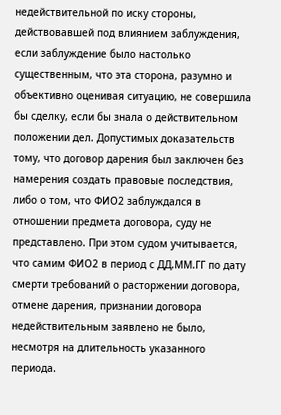недействительной по иску стороны, действовавшей под влиянием заблуждения, если заблуждение было настолько существенным, что эта сторона, разумно и объективно оценивая ситуацию, не совершила бы сделку, если бы знала о действительном положении дел. Допустимых доказательств тому, что договор дарения был заключен без намерения создать правовые последствия, либо о том, что ФИО2 заблуждался в отношении предмета договора, суду не представлено. При этом судом учитывается, что самим ФИО2 в период с ДД.ММ.ГГ по дату смерти требований о расторжении договора, отмене дарения, признании договора недействительным заявлено не было, несмотря на длительность указанного периода.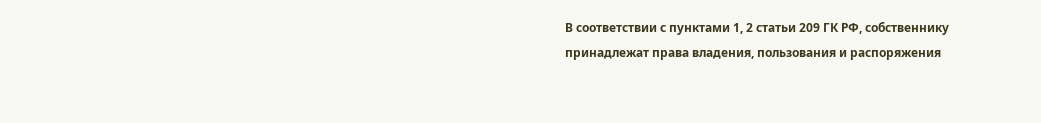В соответствии с пунктами 1, 2 статьи 209 ГК РФ, собственнику принадлежат права владения, пользования и распоряжения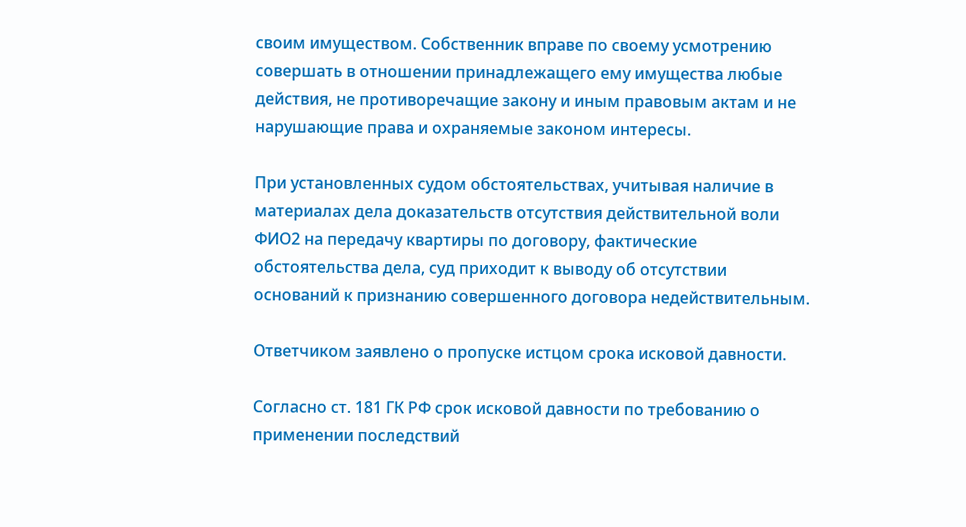своим имуществом. Собственник вправе по своему усмотрению совершать в отношении принадлежащего ему имущества любые действия, не противоречащие закону и иным правовым актам и не нарушающие права и охраняемые законом интересы.

При установленных судом обстоятельствах, учитывая наличие в материалах дела доказательств отсутствия действительной воли ФИО2 на передачу квартиры по договору, фактические обстоятельства дела, суд приходит к выводу об отсутствии оснований к признанию совершенного договора недействительным.

Ответчиком заявлено о пропуске истцом срока исковой давности.

Согласно ст. 181 ГК РФ срок исковой давности по требованию о применении последствий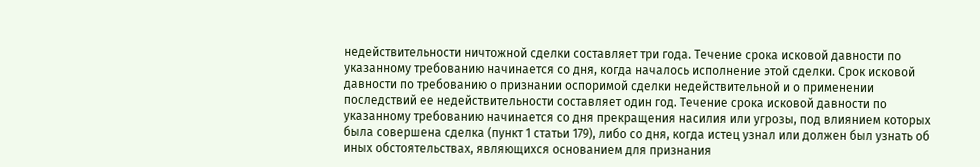недействительности ничтожной сделки составляет три года. Течение срока исковой давности по указанному требованию начинается со дня, когда началось исполнение этой сделки. Срок исковой давности по требованию о признании оспоримой сделки недействительной и о применении последствий ее недействительности составляет один год. Течение срока исковой давности по указанному требованию начинается со дня прекращения насилия или угрозы, под влиянием которых была совершена сделка (пункт 1 статьи 179), либо со дня, когда истец узнал или должен был узнать об иных обстоятельствах, являющихся основанием для признания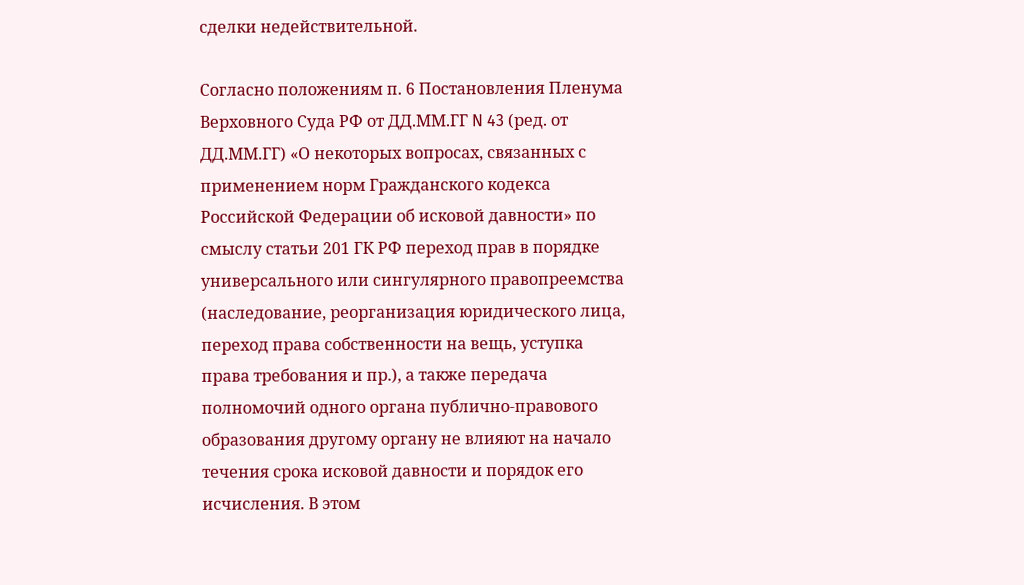сделки недействительной.

Согласно положениям п. 6 Постановления Пленума Верховного Суда РФ от ДД.ММ.ГГ N 43 (ред. от ДД.ММ.ГГ) «О некоторых вопросах, связанных с применением норм Гражданского кодекса Российской Федерации об исковой давности» по смыслу статьи 201 ГК РФ переход прав в порядке универсального или сингулярного правопреемства (наследование, реорганизация юридического лица, переход права собственности на вещь, уступка права требования и пр.), а также передача полномочий одного органа публично-правового образования другому органу не влияют на начало течения срока исковой давности и порядок его исчисления. В этом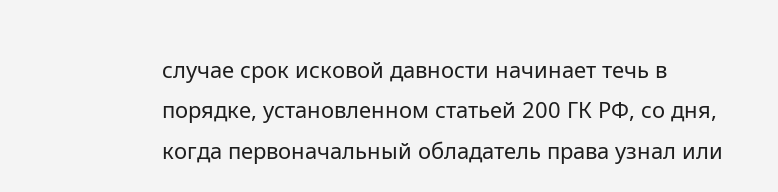случае срок исковой давности начинает течь в порядке, установленном статьей 200 ГК РФ, со дня, когда первоначальный обладатель права узнал или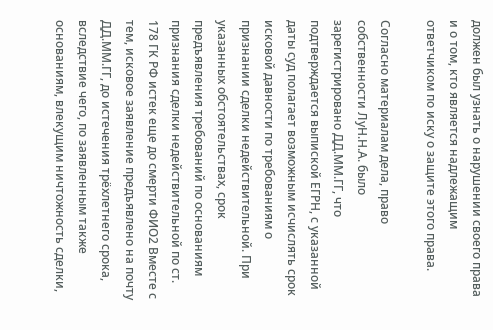должен был узнать о нарушении своего права и о том, кто является надлежащим ответчиком по иску о защите этого права.

Согласно материалам дела, право собственности ЛуН.Н.А. было зарегистрировано ДД.ММ.ГГ, что подтверждается выпиской ЕГРН, с указанной даты суд полагает возможным исчислять срок исковой давности по требованиям о признании сделки недействительной. При указанных обстоятельствах, срок предъявления требований по основаниям признания сделки недействительной по ст. 178 ГК РФ истек еще до смерти ФИО2 Вместе с тем, исковое заявление предъявлено на почту ДД.ММ.ГГ, до истечения трёхлетнего срока, вследствие чего, по заявленным также основаниям, влекущим ничтожность сделки,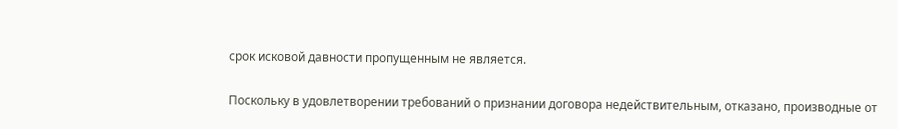срок исковой давности пропущенным не является.

Поскольку в удовлетворении требований о признании договора недействительным, отказано, производные от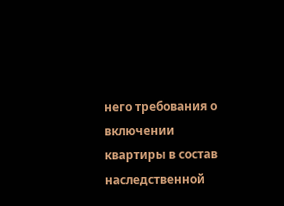него требования о включении квартиры в состав наследственной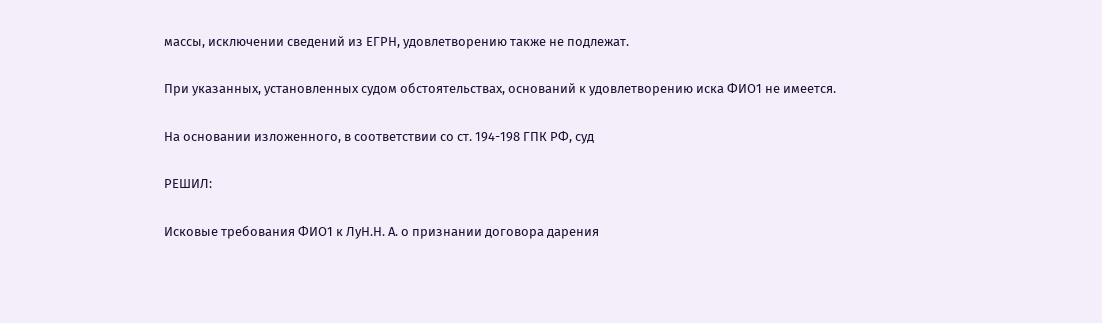массы, исключении сведений из ЕГРН, удовлетворению также не подлежат.

При указанных, установленных судом обстоятельствах, оснований к удовлетворению иска ФИО1 не имеется.

На основании изложенного, в соответствии со ст. 194-198 ГПК РФ, суд

РЕШИЛ:

Исковые требования ФИО1 к ЛуН.Н. А. о признании договора дарения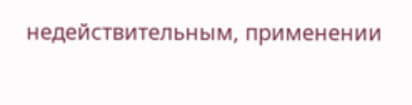недействительным, применении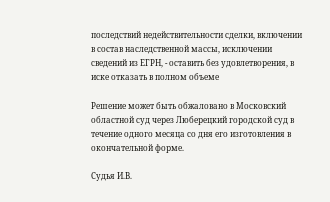последствий недействительности сделки, включении в состав наследственной массы, исключении сведений из ЕГРН, - оставить без удовлетворения, в иске отказать в полном объеме

Решение может быть обжаловано в Московский областной суд через Люберецкий городской суд в течение одного месяца со дня его изготовления в окончательной форме.

Судья И.В.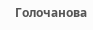Голочанова